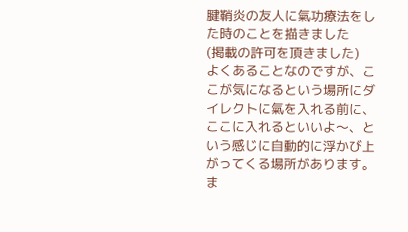腱鞘炎の友人に氣功療法をした時のことを描きました
(掲載の許可を頂きました)
よくあることなのですが、ここが気になるという場所にダイレクトに氣を入れる前に、
ここに入れるといいよ〜、という感じに自動的に浮かび上がってくる場所があります。
ま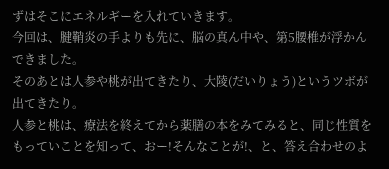ずはそこにエネルギーを入れていきます。
今回は、腱鞘炎の手よりも先に、脳の真ん中や、第5腰椎が浮かんできました。
そのあとは人参や桃が出てきたり、大陵(だいりょう)というツボが出てきたり。
人参と桃は、療法を終えてから薬膳の本をみてみると、同じ性質をもっていことを知って、おー!そんなことが!、と、答え合わせのよ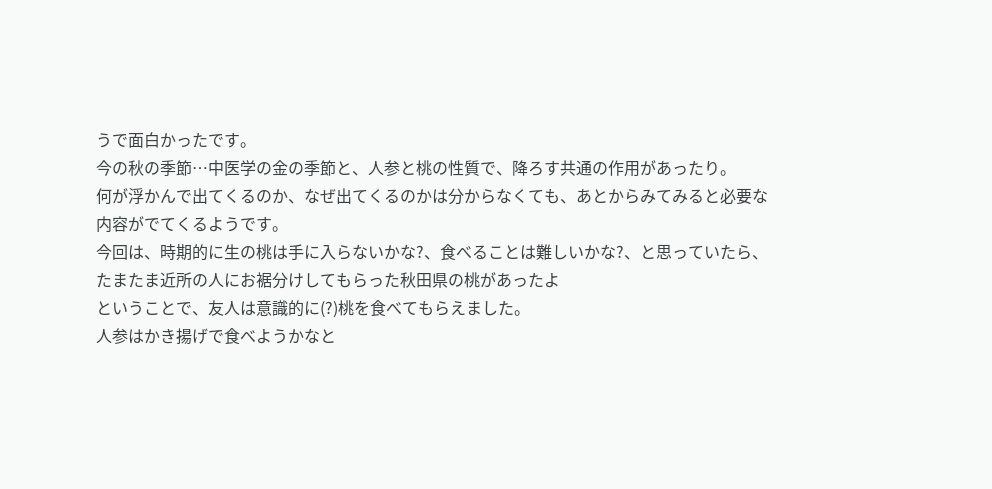うで面白かったです。
今の秋の季節…中医学の金の季節と、人参と桃の性質で、降ろす共通の作用があったり。
何が浮かんで出てくるのか、なぜ出てくるのかは分からなくても、あとからみてみると必要な内容がでてくるようです。
今回は、時期的に生の桃は手に入らないかな?、食べることは難しいかな?、と思っていたら、
たまたま近所の人にお裾分けしてもらった秋田県の桃があったよ
ということで、友人は意識的に(?)桃を食べてもらえました。
人参はかき揚げで食べようかなと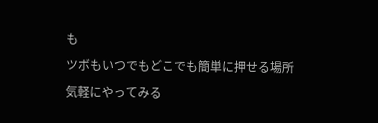も
ツボもいつでもどこでも簡単に押せる場所
気軽にやってみる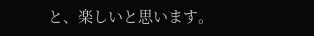と、楽しいと思います。